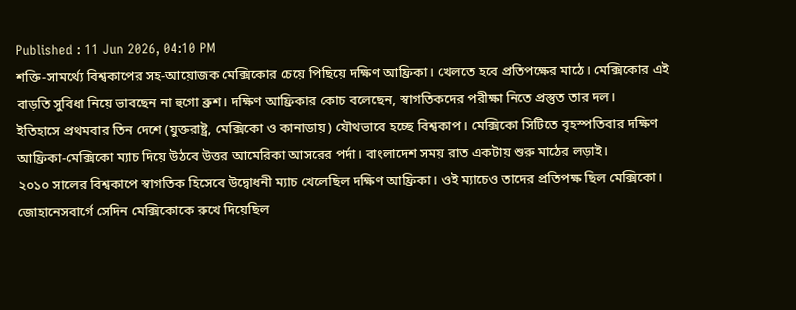Published : 11 Jun 2026, 04:10 PM
শক্তি-সামর্থ্যে বিশ্বকাপের সহ-আয়োজক মেক্সিকোর চেয়ে পিছিয়ে দক্ষিণ আফ্রিকা। খেলতে হবে প্রতিপক্ষের মাঠে। মেক্সিকোর এই বাড়তি সুবিধা নিয়ে ভাবছেন না হুগো ব্রুশ। দক্ষিণ আফ্রিকার কোচ বলেছেন, স্বাগতিকদের পরীক্ষা নিতে প্রস্তুত তার দল।
ইতিহাসে প্রথমবার তিন দেশে (যুক্তরাষ্ট্র, মেক্সিকো ও কানাডায়) যৌথভাবে হচ্ছে বিশ্বকাপ। মেক্সিকো সিটিতে বৃহস্পতিবার দক্ষিণ আফ্রিকা-মেক্সিকো ম্যাচ দিয়ে উঠবে উত্তর আমেরিকা আসরের পর্দা। বাংলাদেশ সময় রাত একটায় শুরু মাঠের লড়াই।
২০১০ সালের বিশ্বকাপে স্বাগতিক হিসেবে উদ্বোধনী ম্যাচ খেলেছিল দক্ষিণ আফ্রিকা। ওই ম্যাচেও তাদের প্রতিপক্ষ ছিল মেক্সিকো। জোহানেসবার্গে সেদিন মেক্সিকোকে রুখে দিয়েছিল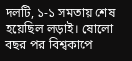দলটি, ১-১ সমতায় শেষ হয়েছিল লড়াই। ষোলো বছর পর বিশ্বকাপে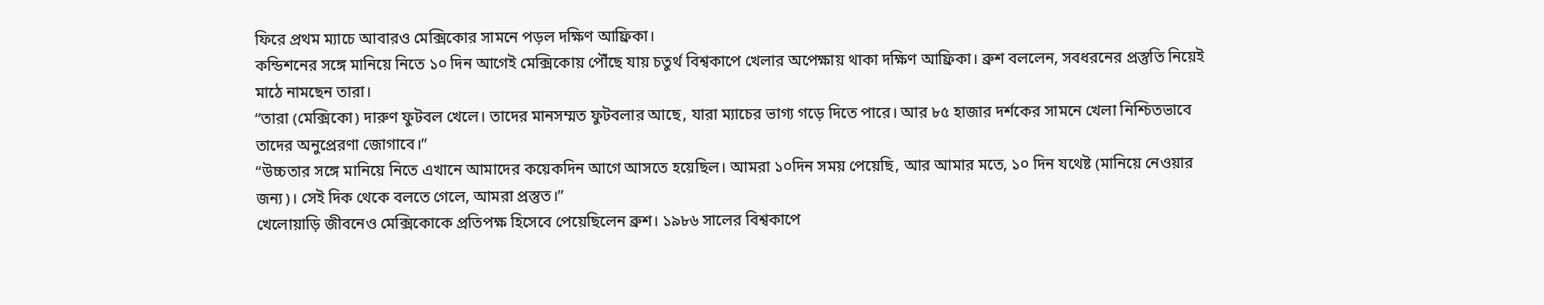ফিরে প্রথম ম্যাচে আবারও মেক্সিকোর সামনে পড়ল দক্ষিণ আফ্রিকা।
কন্ডিশনের সঙ্গে মানিয়ে নিতে ১০ দিন আগেই মেক্সিকোয় পৌঁছে যায় চতুর্থ বিশ্বকাপে খেলার অপেক্ষায় থাকা দক্ষিণ আফ্রিকা। ব্রুশ বললেন, সবধরনের প্রস্তুতি নিয়েই মাঠে নামছেন তারা।
“তারা (মেক্সিকো) দারুণ ফুটবল খেলে। তাদের মানসম্মত ফুটবলার আছে, যারা ম্যাচের ভাগ্য গড়ে দিতে পারে। আর ৮৫ হাজার দর্শকের সামনে খেলা নিশ্চিতভাবে তাদের অনুপ্রেরণা জোগাবে।”
“উচ্চতার সঙ্গে মানিয়ে নিতে এখানে আমাদের কয়েকদিন আগে আসতে হয়েছিল। আমরা ১০দিন সময় পেয়েছি, আর আমার মতে, ১০ দিন যথেষ্ট (মানিয়ে নেওয়ার জন্য)। সেই দিক থেকে বলতে গেলে, আমরা প্রস্তুত।”
খেলোয়াড়ি জীবনেও মেক্সিকোকে প্রতিপক্ষ হিসেবে পেয়েছিলেন ব্রুশ। ১৯৮৬ সালের বিশ্বকাপে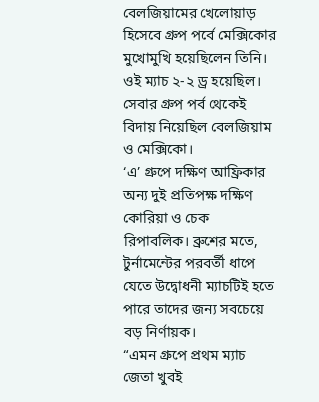বেলজিয়ামের খেলোয়াড় হিসেবে গ্রুপ পর্বে মেক্সিকোর মুখোমুখি হয়েছিলেন তিনি। ওই ম্যাচ ২-২ ড্র হয়েছিল। সেবার গ্রুপ পর্ব থেকেই বিদায় নিয়েছিল বেলজিয়াম ও মেক্সিকো।
‘এ’ গ্রুপে দক্ষিণ আফ্রিকার অন্য দুই প্রতিপক্ষ দক্ষিণ কোরিয়া ও চেক রিপাবলিক। ব্রুশের মতে, টুর্নামেন্টের পরবর্তী ধাপে যেতে উদ্বোধনী ম্যাচটিই হতে পারে তাদের জন্য সবচেয়ে বড় নির্ণায়ক।
“এমন গ্রুপে প্রথম ম্যাচ জেতা খুবই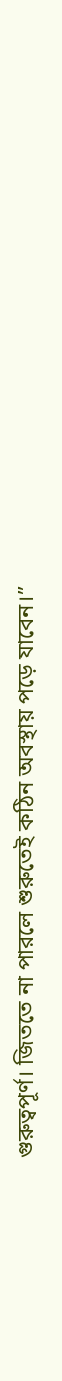গুরুত্বপূর্ণ। জিততে না পারলে শুরুতেই কঠিন অবস্থায় পড়ে যাবেন।”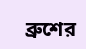ব্রুশের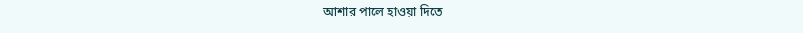আশার পালে হাওয়া দিতে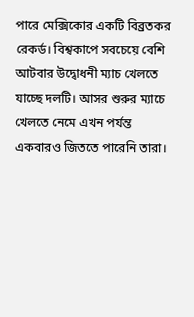পারে মেক্সিকোর একটি বিব্রতকর রেকর্ড। বিশ্বকাপে সবচেয়ে বেশি আটবার উদ্বোধনী ম্যাচ খেলতে যাচ্ছে দলটি। আসর শুরুর ম্যাচে খেলতে নেমে এখন পর্যন্ত একবারও জিততে পারেনি তারা।